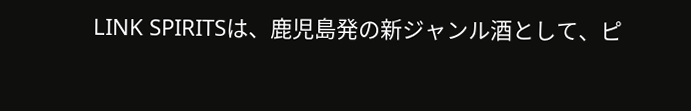LINK SPIRITSは、鹿児島発の新ジャンル酒として、ピ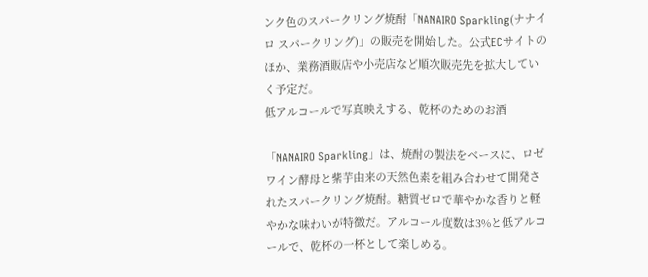ンク色のスパークリング焼酎「NANAIRO Sparkling(ナナイロ スパークリング)」の販売を開始した。公式ECサイトのほか、業務酒販店や小売店など順次販売先を拡大していく予定だ。
低アルコールで写真映えする、乾杯のためのお酒

「NANAIRO Sparkling」は、焼酎の製法をベースに、ロゼワイン酵母と紫芋由来の天然色素を組み合わせて開発されたスパークリング焼酎。糖質ゼロで華やかな香りと軽やかな味わいが特徴だ。アルコール度数は3%と低アルコールで、乾杯の一杯として楽しめる。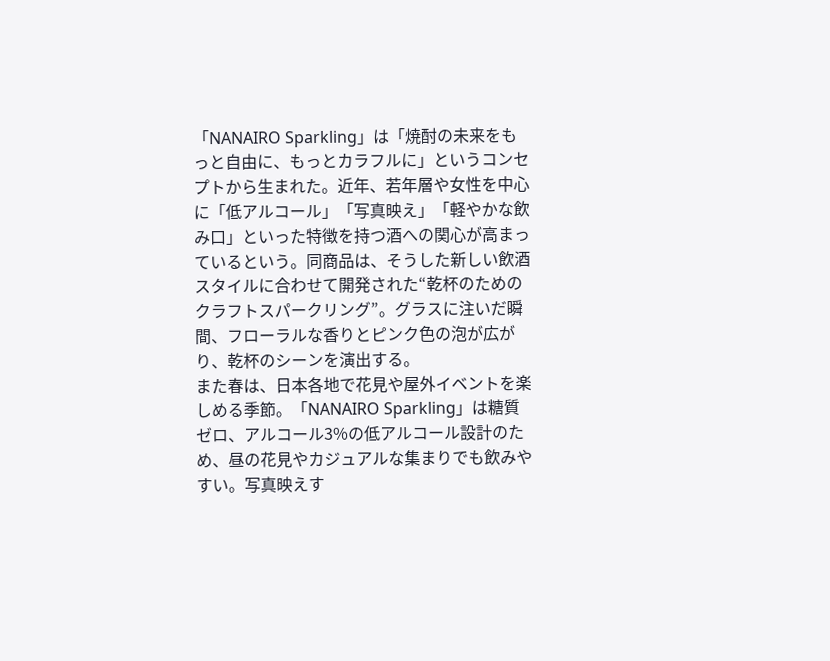「NANAIRO Sparkling」は「焼酎の未来をもっと自由に、もっとカラフルに」というコンセプトから生まれた。近年、若年層や女性を中心に「低アルコール」「写真映え」「軽やかな飲み口」といった特徴を持つ酒への関心が高まっているという。同商品は、そうした新しい飲酒スタイルに合わせて開発された“乾杯のためのクラフトスパークリング”。グラスに注いだ瞬間、フローラルな香りとピンク色の泡が広がり、乾杯のシーンを演出する。
また春は、日本各地で花見や屋外イベントを楽しめる季節。「NANAIRO Sparkling」は糖質ゼロ、アルコール3%の低アルコール設計のため、昼の花見やカジュアルな集まりでも飲みやすい。写真映えす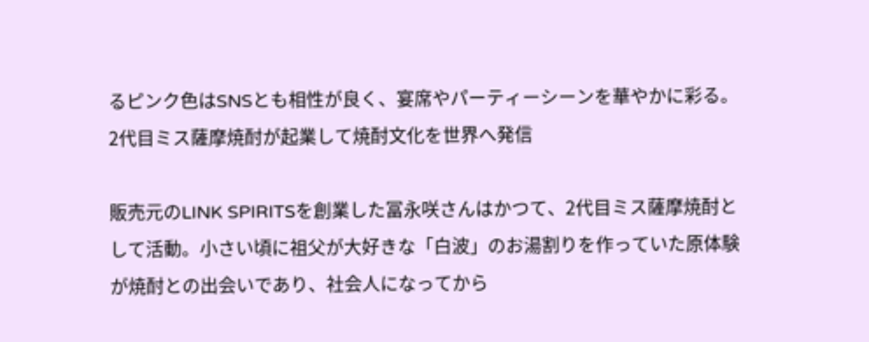るピンク色はSNSとも相性が良く、宴席やパーティーシーンを華やかに彩る。
2代目ミス薩摩焼酎が起業して焼酎文化を世界へ発信

販売元のLINK SPIRITSを創業した冨永咲さんはかつて、2代目ミス薩摩焼酎として活動。小さい頃に祖父が大好きな「白波」のお湯割りを作っていた原体験が焼酎との出会いであり、社会人になってから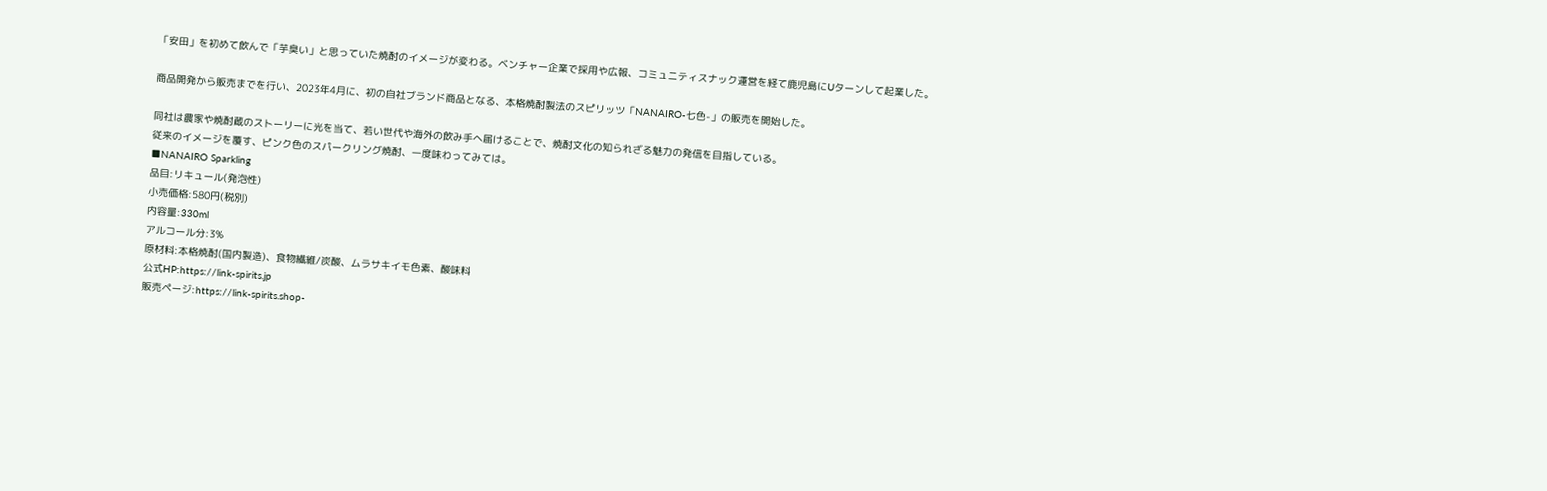「安田」を初めて飲んで「芋臭い」と思っていた焼酎のイメージが変わる。ベンチャー企業で採用や広報、コミュニティスナック運営を経て鹿児島にUターンして起業した。

商品開発から販売までを行い、2023年4月に、初の自社ブランド商品となる、本格焼酎製法のスピリッツ「NANAIRO-七色-」の販売を開始した。

同社は農家や焼酎蔵のストーリーに光を当て、若い世代や海外の飲み手へ届けることで、焼酎文化の知られざる魅力の発信を目指している。
従来のイメージを覆す、ピンク色のスパークリング焼酎、一度味わってみては。
■NANAIRO Sparkling
品目:リキュール(発泡性)
小売価格:580円(税別)
内容量:330ml
アルコール分:3%
原材料:本格焼酎(国内製造)、食物繊維/炭酸、ムラサキイモ色素、酸味料
公式HP:https://link-spirits.jp
販売ページ:https://link-spirits.shop-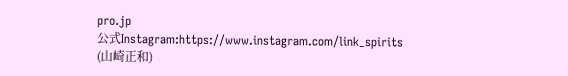pro.jp
公式Instagram:https://www.instagram.com/link_spirits
(山崎正和)